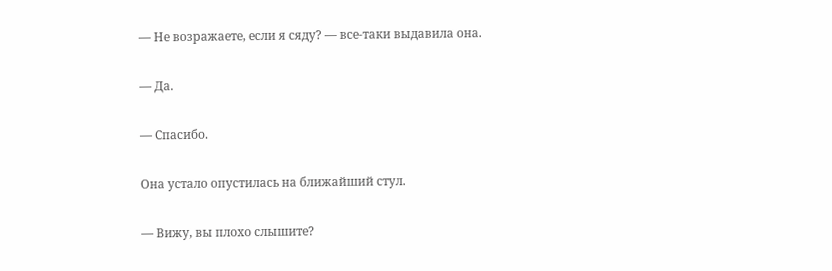— Не возражаете, если я сяду? — все-таки выдавила она.

— Да.

— Спасибо.

Она устало опустилась на ближайший стул.

— Вижу, вы плохо слышите?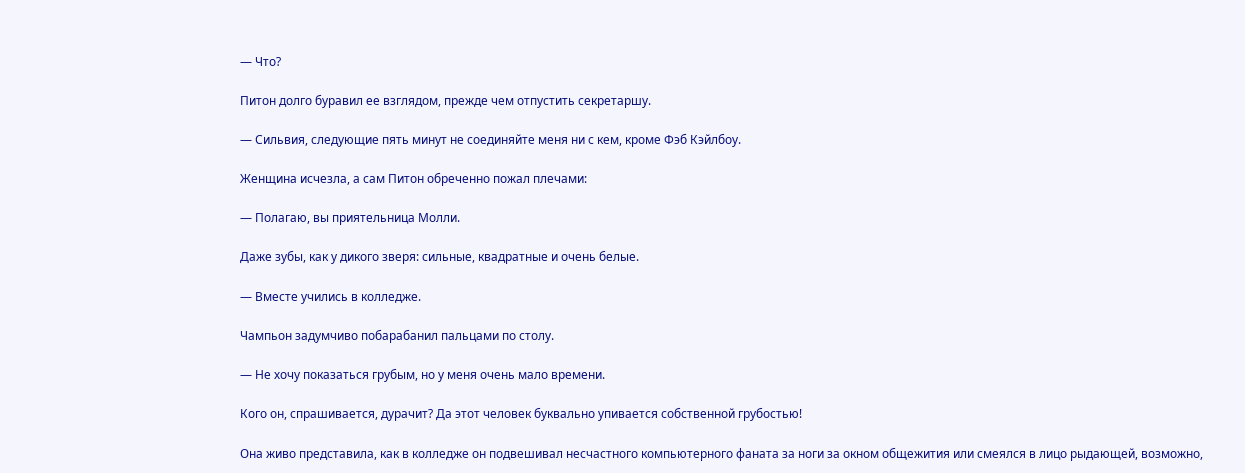— Что?

Питон долго буравил ее взглядом, прежде чем отпустить секретаршу.

— Сильвия, следующие пять минут не соединяйте меня ни с кем, кроме Фэб Кэйлбоу.

Женщина исчезла, а сам Питон обреченно пожал плечами:

— Полагаю, вы приятельница Молли.

Даже зубы, как у дикого зверя: сильные, квадратные и очень белые.

— Вместе учились в колледже.

Чампьон задумчиво побарабанил пальцами по столу.

— Не хочу показаться грубым, но у меня очень мало времени.

Кого он, спрашивается, дурачит? Да этот человек буквально упивается собственной грубостью!

Она живо представила, как в колледже он подвешивал несчастного компьютерного фаната за ноги за окном общежития или смеялся в лицо рыдающей, возможно,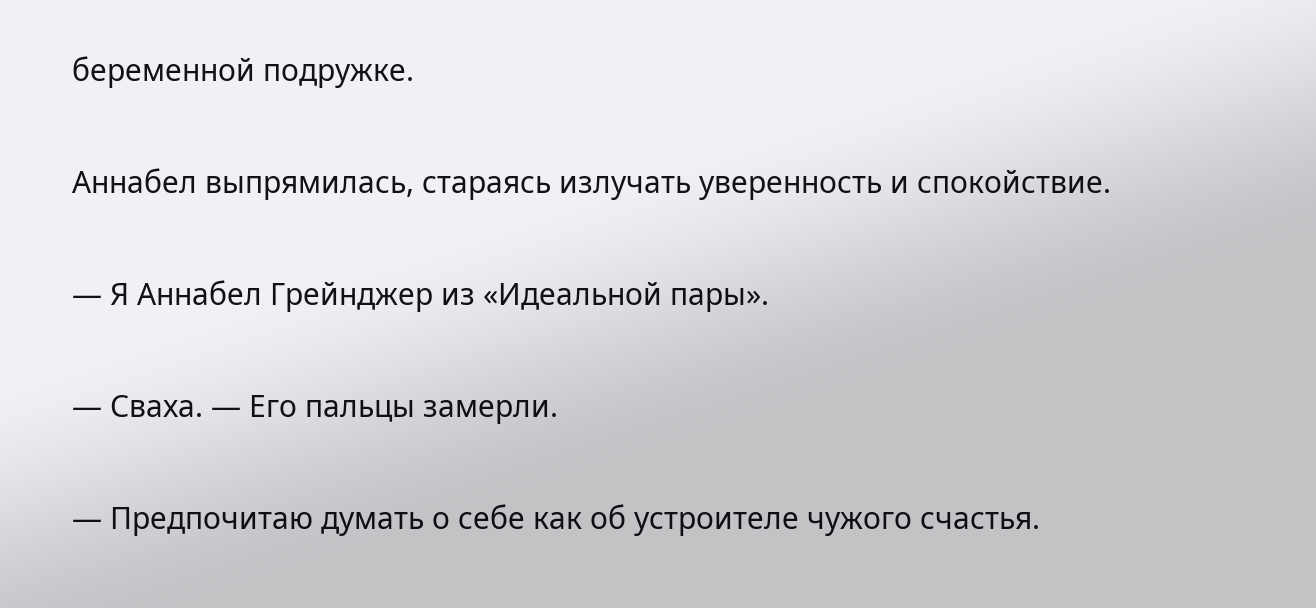беременной подружке.

Аннабел выпрямилась, стараясь излучать уверенность и спокойствие.

— Я Аннабел Грейнджер из «Идеальной пары».

— Сваха. — Его пальцы замерли.

— Предпочитаю думать о себе как об устроителе чужого счастья.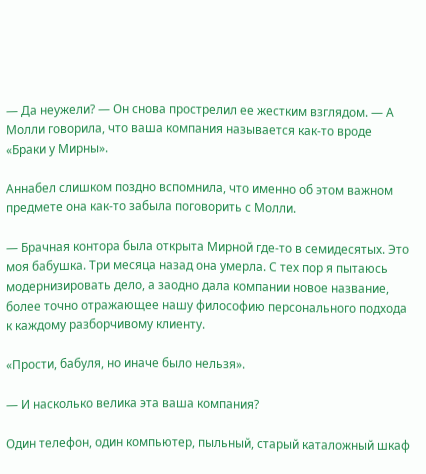— Да неужели? — Он снова прострелил ее жестким взглядом. — А Молли говорила, что ваша компания называется как-то вроде «Браки у Мирны».

Аннабел слишком поздно вспомнила, что именно об этом важном предмете она как-то забыла поговорить с Молли.

— Брачная контора была открыта Мирной где-то в семидесятых. Это моя бабушка. Три месяца назад она умерла. С тех пор я пытаюсь модернизировать дело, а заодно дала компании новое название, более точно отражающее нашу философию персонального подхода к каждому разборчивому клиенту.

«Прости, бабуля, но иначе было нельзя».

— И насколько велика эта ваша компания?

Один телефон, один компьютер, пыльный, старый каталожный шкаф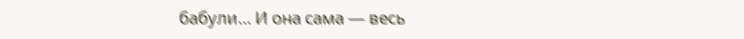бабули… И она сама — весь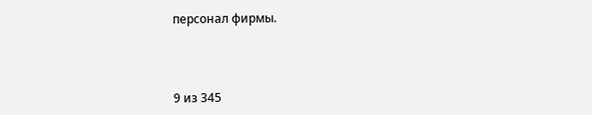персонал фирмы.



9 из 345